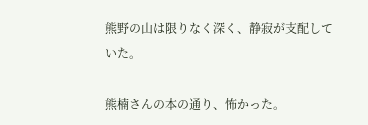熊野の山は限りなく深く、静寂が支配していた。

熊楠さんの本の通り、怖かった。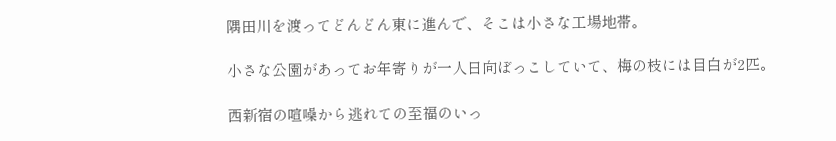隅田川を渡ってどんどん東に進んで、そこは小さな工場地帯。

小さな公園があってお年寄りが一人日向ぼっこしていて、梅の枝には目白が2匹。

西新宿の喧噪から逃れての至福のいっ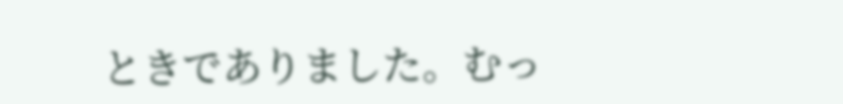ときでありました。むっ